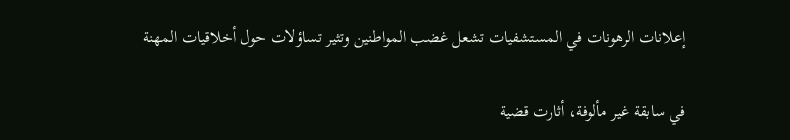إعلانات الرهونات في المستشفيات تشعل غضب المواطنين وتثير تساؤلات حول أخلاقيات المهنة

في سابقة غير مألوفة، أثارت قضية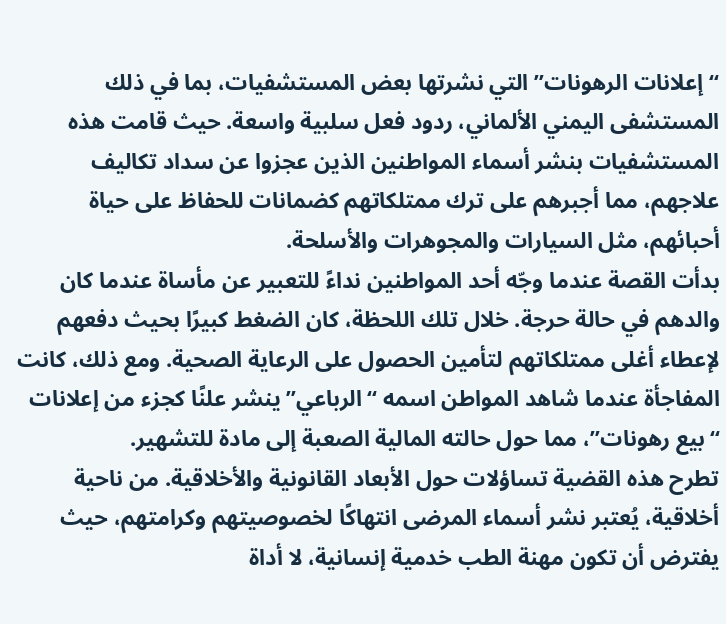“إعلانات الرهونات” التي نشرتها بعض المستشفيات، بما في ذلك المستشفى اليمني الألماني، ردود فعل سلبية واسعة. حيث قامت هذه المستشفيات بنشر أسماء المواطنين الذين عجزوا عن سداد تكاليف علاجهم، مما أجبرهم على ترك ممتلكاتهم كضمانات للحفاظ على حياة أحبائهم، مثل السيارات والمجوهرات والأسلحة.
بدأت القصة عندما وجّه أحد المواطنين نداءً للتعبير عن مأساة عندما كان والدهم في حالة حرجة. خلال تلك اللحظة، كان الضغط كبيرًا بحيث دفعهم لإعطاء أغلى ممتلكاتهم لتأمين الحصول على الرعاية الصحية. ومع ذلك، كانت المفاجأة عندما شاهد المواطن اسمه “الرباعي” ينشر علنًا كجزء من إعلانات “بيع رهونات”، مما حول حالته المالية الصعبة إلى مادة للتشهير.
تطرح هذه القضية تساؤلات حول الأبعاد القانونية والأخلاقية. من ناحية أخلاقية، يُعتبر نشر أسماء المرضى انتهاكًا لخصوصيتهم وكرامتهم، حيث يفترض أن تكون مهنة الطب خدمية إنسانية، لا أداة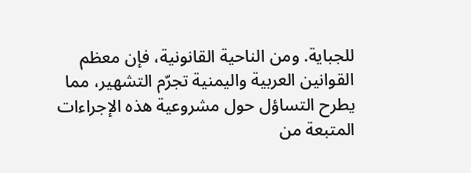للجباية. ومن الناحية القانونية، فإن معظم القوانين العربية واليمنية تجرّم التشهير، مما يطرح التساؤل حول مشروعية هذه الإجراءات المتبعة من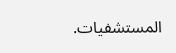المستشفيات.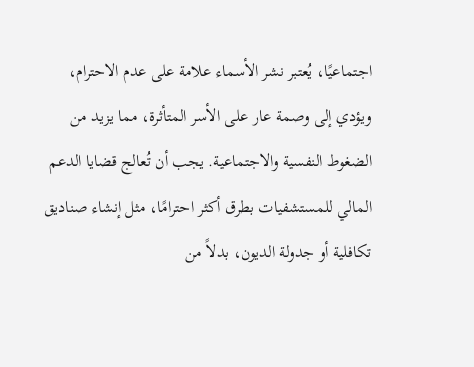اجتماعيًا، يُعتبر نشر الأسماء علامة على عدم الاحترام، ويؤدي إلى وصمة عار على الأسر المتأثرة، مما يزيد من الضغوط النفسية والاجتماعية. يجب أن تُعالج قضايا الدعم المالي للمستشفيات بطرق أكثر احترامًا، مثل إنشاء صناديق تكافلية أو جدولة الديون، بدلاً من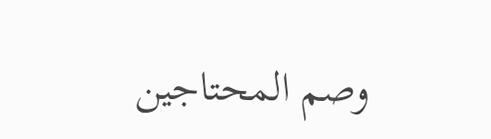وصم المحتاجين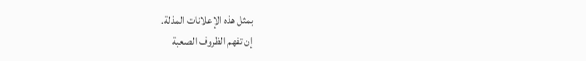بمثل هذه الإعلانات المذلة.
إن تفهم الظروف الصعبة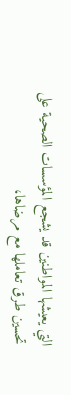التي يعيشها المواطنين قد يشجع المؤسسات الصحية على تحسين طرق تعاملها مع مرضاها،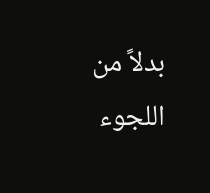بدلاً من اللجوء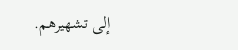إلى تشهيرهم.